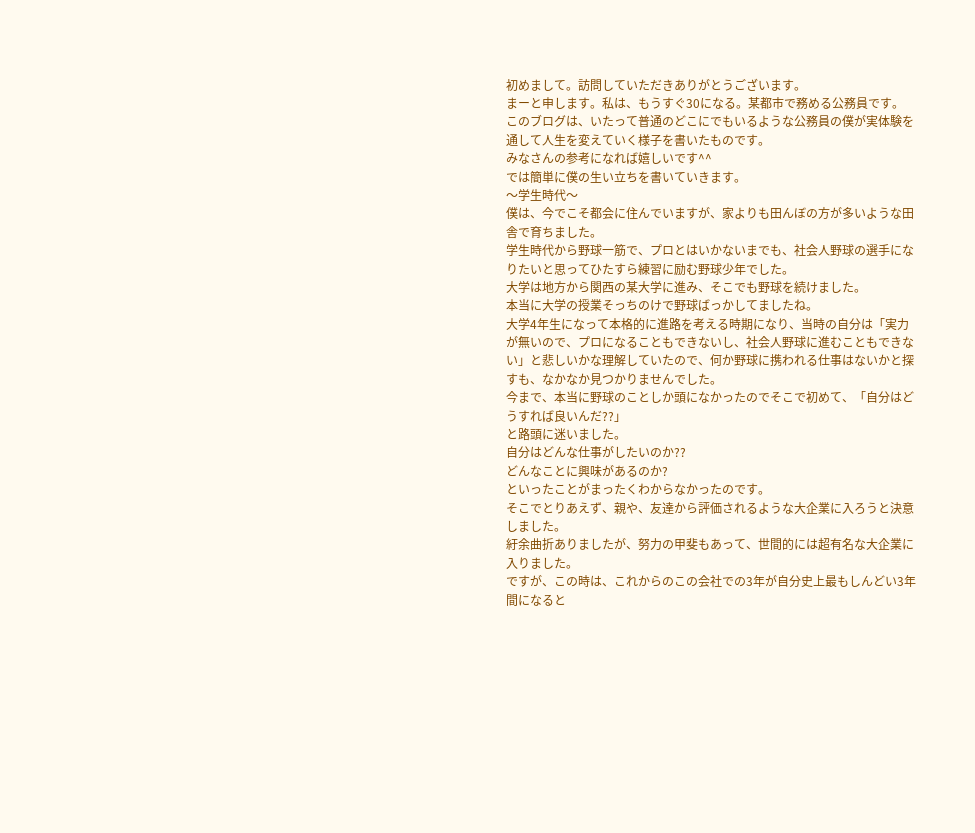初めまして。訪問していただきありがとうございます。
まーと申します。私は、もうすぐ30になる。某都市で務める公務員です。
このブログは、いたって普通のどこにでもいるような公務員の僕が実体験を通して人生を変えていく様子を書いたものです。
みなさんの参考になれば嬉しいです^^
では簡単に僕の生い立ちを書いていきます。
〜学生時代〜
僕は、今でこそ都会に住んでいますが、家よりも田んぼの方が多いような田舎で育ちました。
学生時代から野球一筋で、プロとはいかないまでも、社会人野球の選手になりたいと思ってひたすら練習に励む野球少年でした。
大学は地方から関西の某大学に進み、そこでも野球を続けました。
本当に大学の授業そっちのけで野球ばっかしてましたね。
大学4年生になって本格的に進路を考える時期になり、当時の自分は「実力が無いので、プロになることもできないし、社会人野球に進むこともできない」と悲しいかな理解していたので、何か野球に携われる仕事はないかと探すも、なかなか見つかりませんでした。
今まで、本当に野球のことしか頭になかったのでそこで初めて、「自分はどうすれば良いんだ??」
と路頭に迷いました。
自分はどんな仕事がしたいのか??
どんなことに興味があるのか?
といったことがまったくわからなかったのです。
そこでとりあえず、親や、友達から評価されるような大企業に入ろうと決意しました。
紆余曲折ありましたが、努力の甲斐もあって、世間的には超有名な大企業に入りました。
ですが、この時は、これからのこの会社での3年が自分史上最もしんどい3年間になると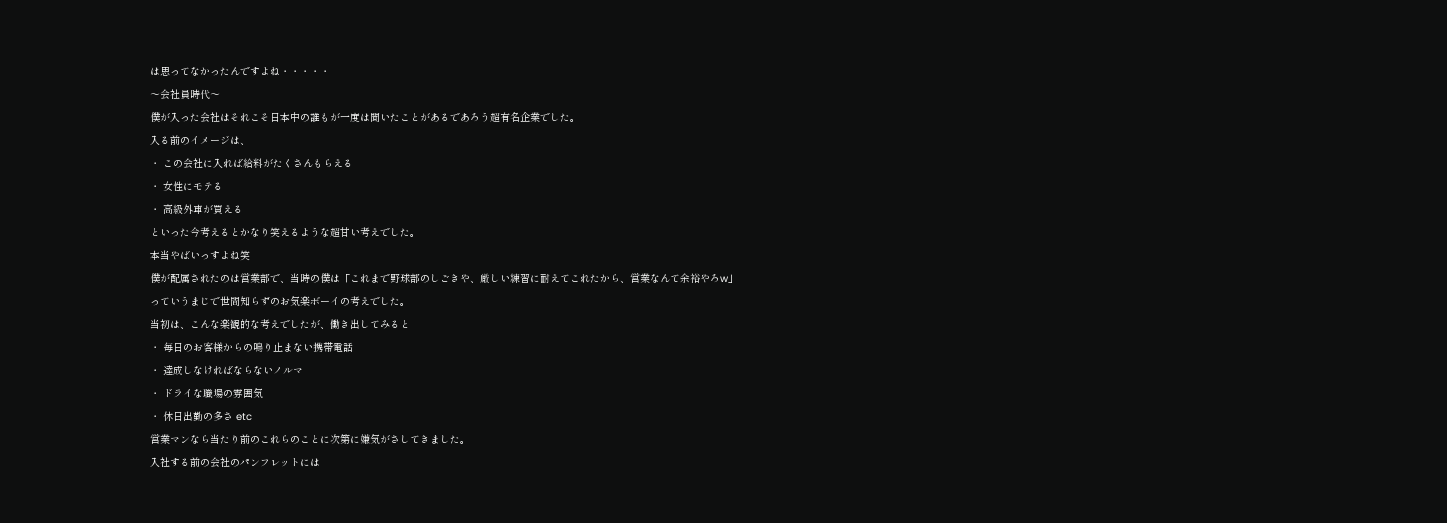は思ってなかったんですよね・・・・・
〜会社員時代〜
僕が入った会社はそれこそ日本中の誰もが一度は聞いたことがあるであろう超有名企業でした。
入る前のイメージは、
・ この会社に入れば給料がたくさんもらえる
・ 女性にモテる
・ 高級外車が買える
といった今考えるとかなり笑えるような超甘い考えでした。
本当やばいっすよね笑
僕が配属されたのは営業部で、当時の僕は「これまで野球部のしごきや、厳しい練習に耐えてこれたから、営業なんて余裕やろw」
っていうまじで世間知らずのお気楽ボーイの考えでした。
当初は、こんな楽観的な考えでしたが、働き出してみると
・ 毎日のお客様からの鳴り止まない携帯電話
・ 達成しなければならないノルマ
・ ドライな職場の雰囲気
・ 休日出勤の多さ etc
営業マンなら当たり前のこれらのことに次第に嫌気がさしてきました。
入社する前の会社のパンフレットには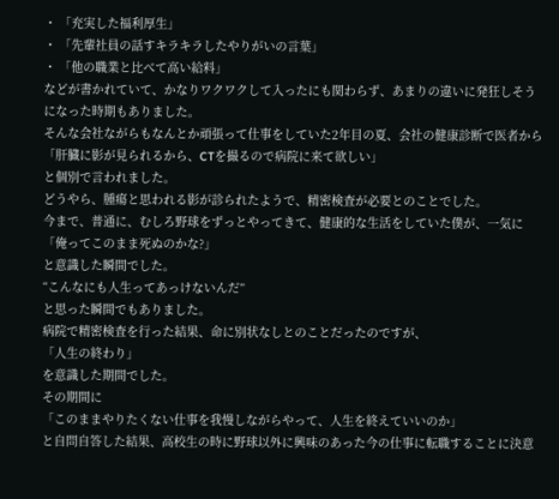・ 「充実した福利厚生」
・ 「先輩社員の話すキラキラしたやりがいの言葉」
・ 「他の職業と比べて高い給料」
などが書かれていて、かなりワクワクして入ったにも関わらず、あまりの違いに発狂しそうになった時期もありました。
そんな会社ながらもなんとか頑張って仕事をしていた2年目の夏、会社の健康診断で医者から
「肝臓に影が見られるから、CTを撮るので病院に来て欲しい」
と個別で言われました。
どうやら、腫瘍と思われる影が診られたようで、精密検査が必要とのことでした。
今まで、普通に、むしろ野球をずっとやってきて、健康的な生活をしていた僕が、一気に
「俺ってこのまま死ぬのかな?」
と意識した瞬間でした。
“こんなにも人生ってあっけないんだ”
と思った瞬間でもありました。
病院で精密検査を行った結果、命に別状なしとのことだったのですが、
「人生の終わり」
を意識した期間でした。
その期間に
「このままやりたくない仕事を我慢しながらやって、人生を終えていいのか」
と自問自答した結果、高校生の時に野球以外に興味のあった今の仕事に転職することに決意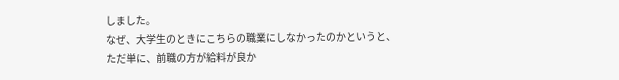しました。
なぜ、大学生のときにこちらの職業にしなかったのかというと、
ただ単に、前職の方が給料が良か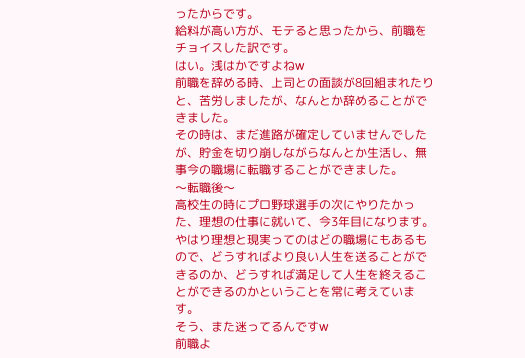ったからです。
給料が高い方が、モテると思ったから、前職をチョイスした訳です。
はい。浅はかですよねw
前職を辞める時、上司との面談が8回組まれたりと、苦労しましたが、なんとか辞めることができました。
その時は、まだ進路が確定していませんでしたが、貯金を切り崩しながらなんとか生活し、無事今の職場に転職することができました。
〜転職後〜
高校生の時にプロ野球選手の次にやりたかった、理想の仕事に就いて、今3年目になります。
やはり理想と現実ってのはどの職場にもあるもので、どうすればより良い人生を送ることができるのか、どうすれば満足して人生を終えることができるのかということを常に考えています。
そう、また迷ってるんですw
前職よ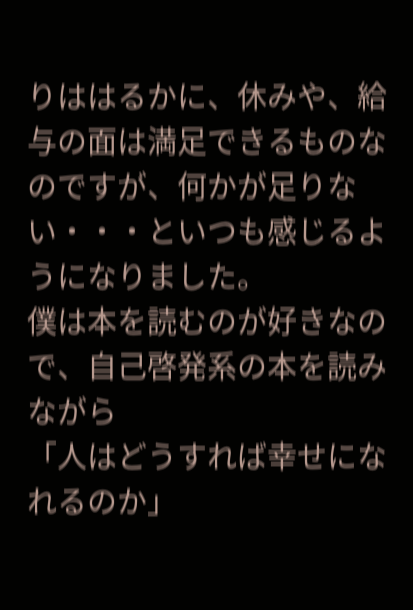りははるかに、休みや、給与の面は満足できるものなのですが、何かが足りない・・・といつも感じるようになりました。
僕は本を読むのが好きなので、自己啓発系の本を読みながら
「人はどうすれば幸せになれるのか」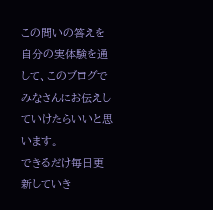この問いの答えを自分の実体験を通して、このブログでみなさんにお伝えしていけたらいいと思います。
できるだけ毎日更新していき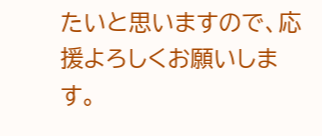たいと思いますので、応援よろしくお願いします。